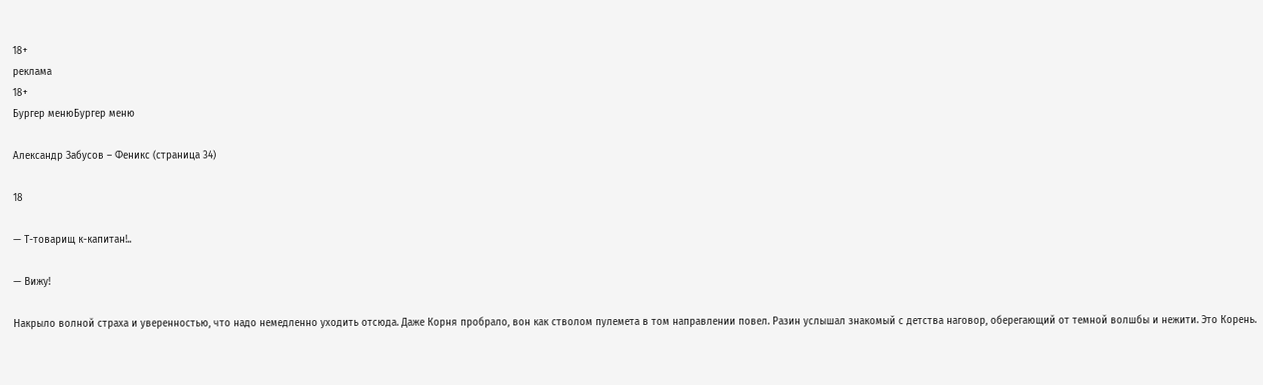18+
реклама
18+
Бургер менюБургер меню

Александр Забусов – Феникс (страница 34)

18

— Т-товарищ к-капитан!..

— Вижу!

Накрыло волной страха и уверенностью, что надо немедленно уходить отсюда. Даже Корня пробрало, вон как стволом пулемета в том направлении повел. Разин услышал знакомый с детства наговор, оберегающий от темной волшбы и нежити. Это Корень.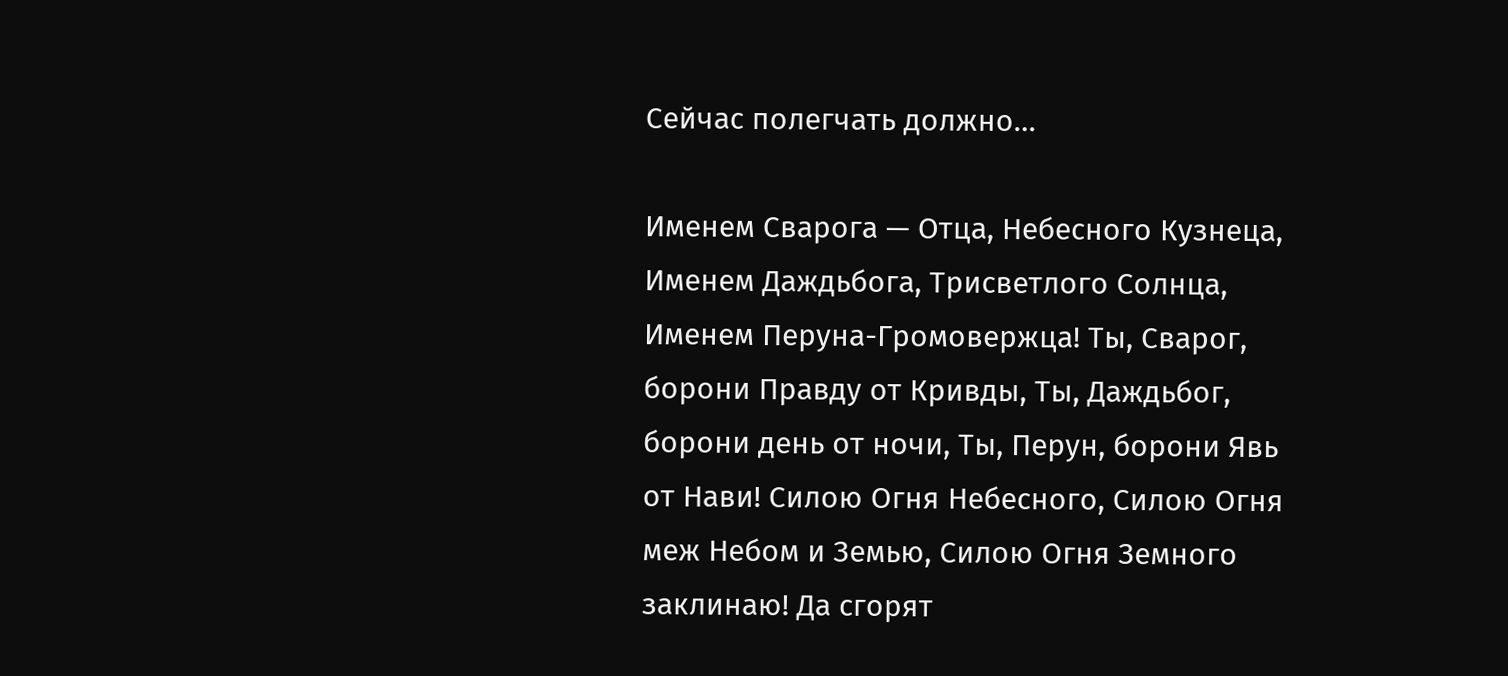Сейчас полегчать должно…

Именем Сварога — Отца, Небесного Кузнеца, Именем Даждьбога, Трисветлого Солнца, Именем Перуна-Громовержца! Ты, Сварог, борони Правду от Кривды, Ты, Даждьбог, борони день от ночи, Ты, Перун, борони Явь от Нави! Силою Огня Небесного, Силою Огня меж Небом и Земью, Силою Огня Земного заклинаю! Да сгорят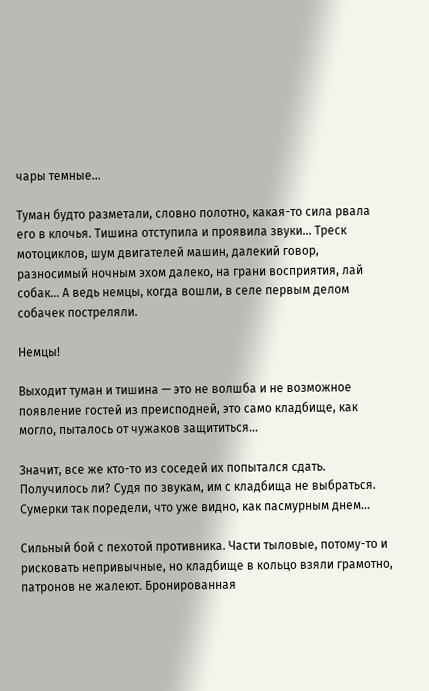чары темные…

Туман будто разметали, словно полотно, какая-то сила рвала его в клочья. Тишина отступила и проявила звуки… Треск мотоциклов, шум двигателей машин, далекий говор, разносимый ночным эхом далеко, на грани восприятия, лай собак… А ведь немцы, когда вошли, в селе первым делом собачек постреляли.

Немцы!

Выходит туман и тишина — это не волшба и не возможное появление гостей из преисподней, это само кладбище, как могло, пыталось от чужаков защититься…

Значит, все же кто-то из соседей их попытался сдать. Получилось ли? Судя по звукам, им с кладбища не выбраться. Сумерки так поредели, что уже видно, как пасмурным днем…

Сильный бой с пехотой противника. Части тыловые, потому-то и рисковать непривычные, но кладбище в кольцо взяли грамотно, патронов не жалеют. Бронированная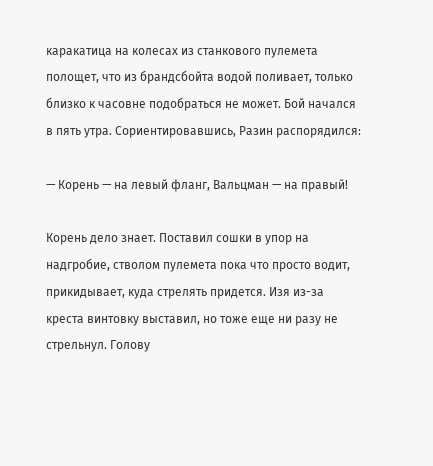каракатица на колесах из станкового пулемета полощет, что из брандсбойта водой поливает, только близко к часовне подобраться не может. Бой начался в пять утра. Сориентировавшись, Разин распорядился:

— Корень — на левый фланг, Вальцман — на правый!

Корень дело знает. Поставил сошки в упор на надгробие, стволом пулемета пока что просто водит, прикидывает, куда стрелять придется. Изя из-за креста винтовку выставил, но тоже еще ни разу не стрельнул. Голову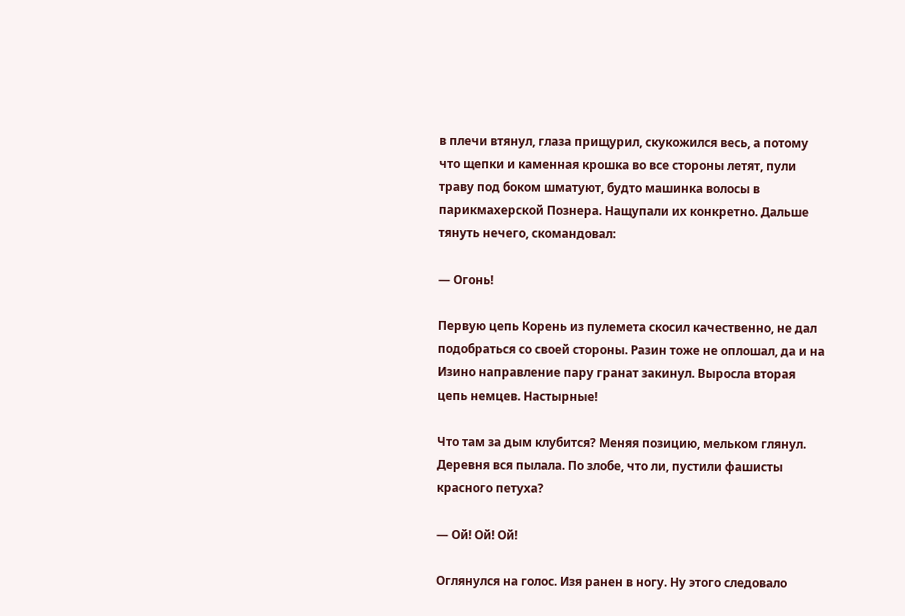в плечи втянул, глаза прищурил, скукожился весь, а потому что щепки и каменная крошка во все стороны летят, пули траву под боком шматуют, будто машинка волосы в парикмахерской Познера. Нащупали их конкретно. Дальше тянуть нечего, скомандовал:

— Огонь!

Первую цепь Корень из пулемета скосил качественно, не дал подобраться со своей стороны. Разин тоже не оплошал, да и на Изино направление пару гранат закинул. Выросла вторая цепь немцев. Настырные!

Что там за дым клубится? Меняя позицию, мельком глянул. Деревня вся пылала. По злобе, что ли, пустили фашисты красного петуха?

— Ой! Ой! Ой!

Оглянулся на голос. Изя ранен в ногу. Ну этого следовало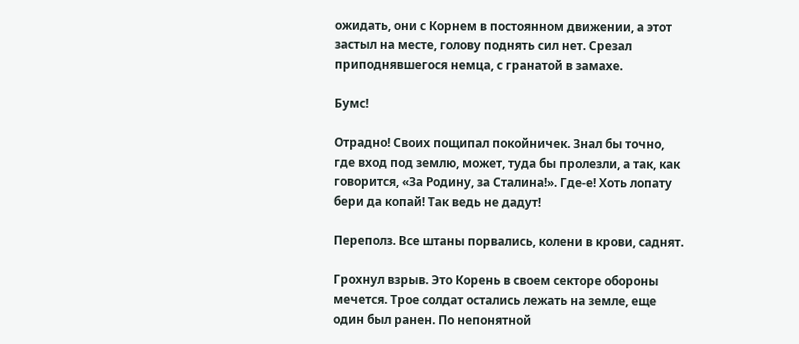ожидать, они с Корнем в постоянном движении, а этот застыл на месте, голову поднять сил нет. Срезал приподнявшегося немца, с гранатой в замахе.

Бумс!

Отрадно! Своих пощипал покойничек. Знал бы точно, где вход под землю, может, туда бы пролезли, а так, как говорится, «За Родину, за Сталина!». Где-е! Хоть лопату бери да копай! Так ведь не дадут!

Переполз. Все штаны порвались, колени в крови, саднят.

Грохнул взрыв. Это Корень в своем секторе обороны мечется. Трое солдат остались лежать на земле, еще один был ранен. По непонятной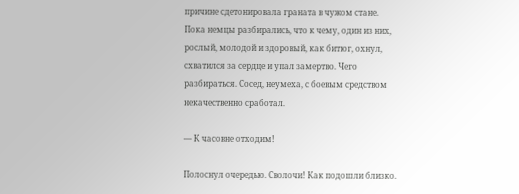причине сдетонировала граната в чужом стане. Пока немцы разбирались, что к чему, один из них, рослый, молодой и здоровый, как битюг, охнул, схватился за сердце и упал замертво. Чего разбираться. Сосед, неумеха, с боевым средством некачественно сработал.

— К часовне отходим!

Полоснул очередью. Сволочи! Как подошли близко.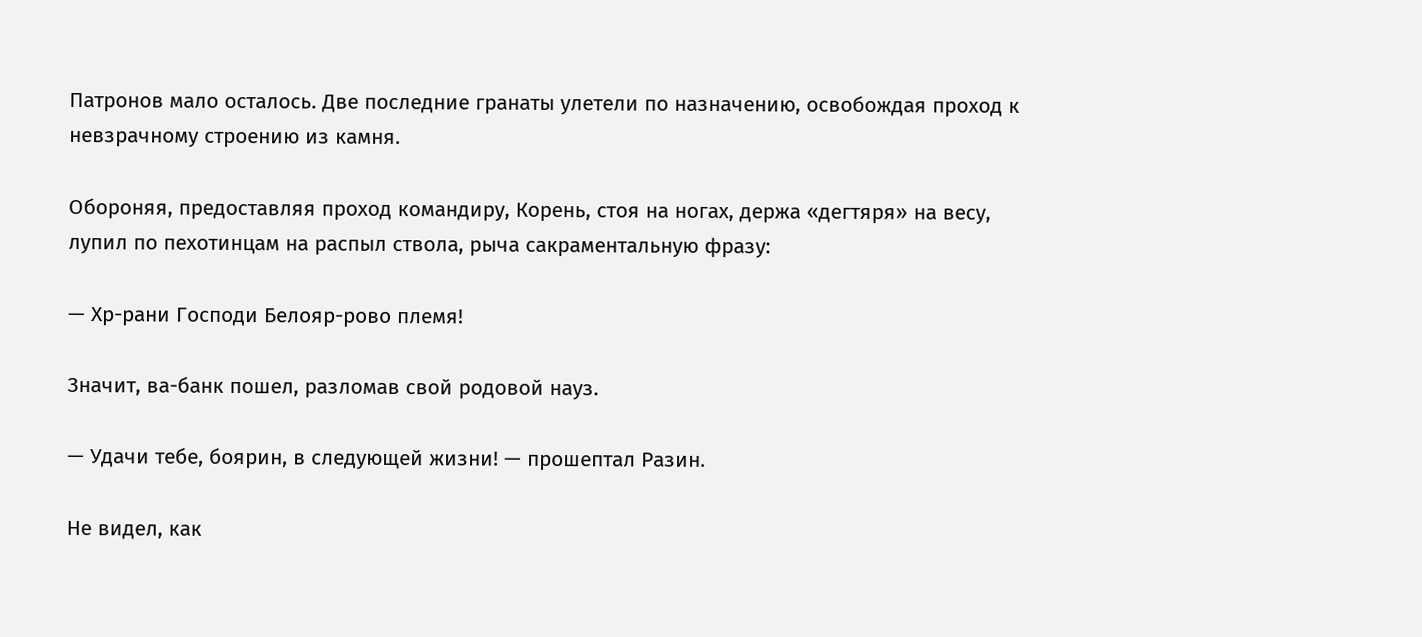Патронов мало осталось. Две последние гранаты улетели по назначению, освобождая проход к невзрачному строению из камня.

Обороняя, предоставляя проход командиру, Корень, стоя на ногах, держа «дегтяря» на весу, лупил по пехотинцам на распыл ствола, рыча сакраментальную фразу:

— Хр-рани Господи Белояр-рово племя!

Значит, ва-банк пошел, разломав свой родовой науз.

— Удачи тебе, боярин, в следующей жизни! — прошептал Разин.

Не видел, как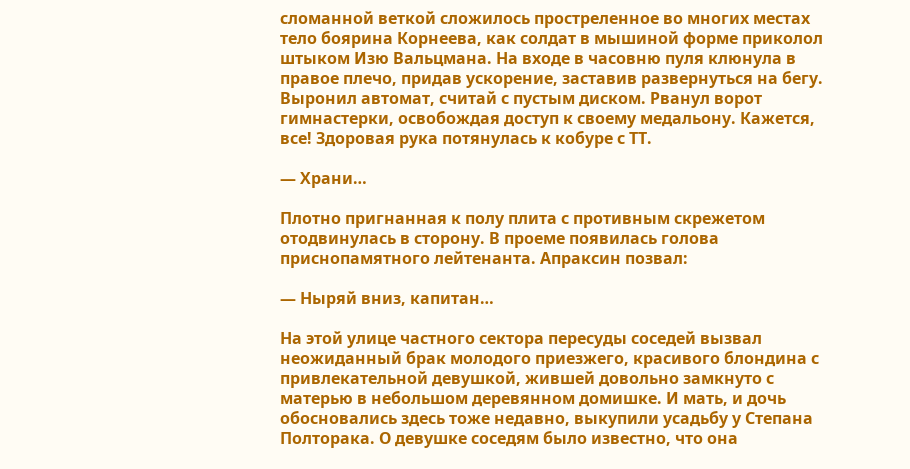сломанной веткой сложилось простреленное во многих местах тело боярина Корнеева, как солдат в мышиной форме приколол штыком Изю Вальцмана. На входе в часовню пуля клюнула в правое плечо, придав ускорение, заставив развернуться на бегу. Выронил автомат, считай с пустым диском. Рванул ворот гимнастерки, освобождая доступ к своему медальону. Кажется, все! Здоровая рука потянулась к кобуре с ТТ.

— Храни…

Плотно пригнанная к полу плита с противным скрежетом отодвинулась в сторону. В проеме появилась голова приснопамятного лейтенанта. Апраксин позвал:

— Ныряй вниз, капитан…

На этой улице частного сектора пересуды соседей вызвал неожиданный брак молодого приезжего, красивого блондина с привлекательной девушкой, жившей довольно замкнуто с матерью в небольшом деревянном домишке. И мать, и дочь обосновались здесь тоже недавно, выкупили усадьбу у Степана Полторака. О девушке соседям было известно, что она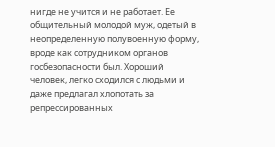нигде не учится и не работает. Ее общительный молодой муж, одетый в неопределенную полувоенную форму, вроде как сотрудником органов госбезопасности был. Хороший человек, легко сходился с людьми и даже предлагал хлопотать за репрессированных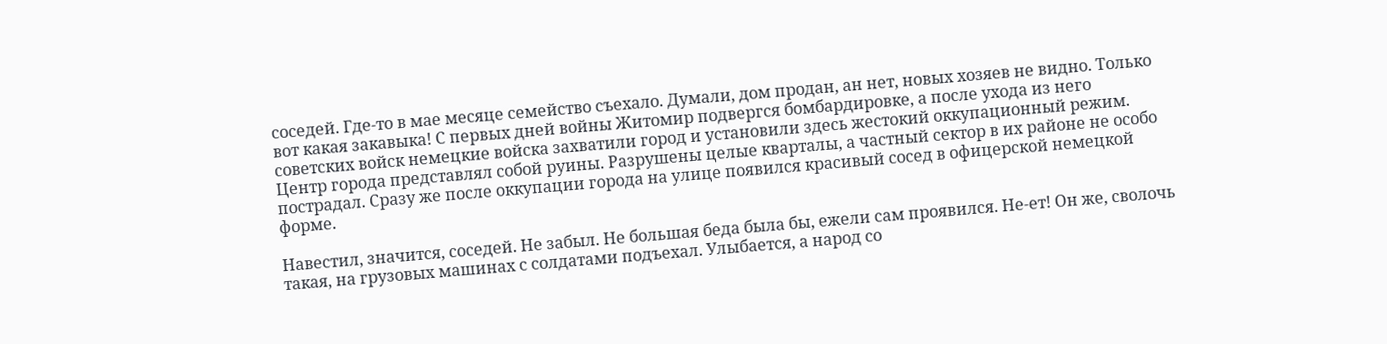соседей. Где-то в мае месяце семейство съехало. Думали, дом продан, ан нет, новых хозяев не видно. Только вот какая закавыка! С первых дней войны Житомир подвергся бомбардировке, а после ухода из него советских войск немецкие войска захватили город и установили здесь жестокий оккупационный режим. Центр города представлял собой руины. Разрушены целые кварталы, а частный сектор в их районе не особо пострадал. Сразу же после оккупации города на улице появился красивый сосед в офицерской немецкой форме.

Навестил, значится, соседей. Не забыл. Не большая беда была бы, ежели сам проявился. Не-ет! Он же, сволочь такая, на грузовых машинах с солдатами подъехал. Улыбается, а народ со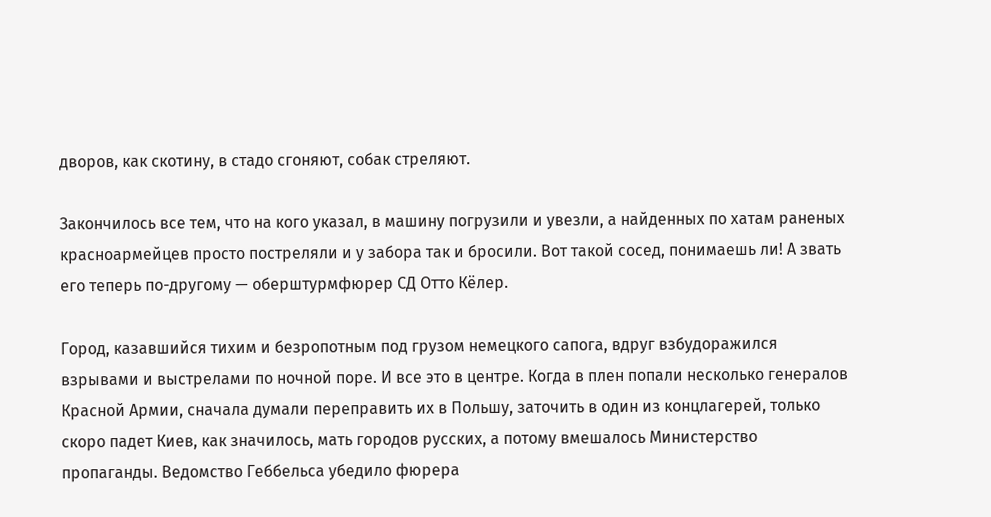дворов, как скотину, в стадо сгоняют, собак стреляют.

Закончилось все тем, что на кого указал, в машину погрузили и увезли, а найденных по хатам раненых красноармейцев просто постреляли и у забора так и бросили. Вот такой сосед, понимаешь ли! А звать его теперь по-другому — оберштурмфюрер СД Отто Кёлер.

Город, казавшийся тихим и безропотным под грузом немецкого сапога, вдруг взбудоражился взрывами и выстрелами по ночной поре. И все это в центре. Когда в плен попали несколько генералов Красной Армии, сначала думали переправить их в Польшу, заточить в один из концлагерей, только скоро падет Киев, как значилось, мать городов русских, а потому вмешалось Министерство пропаганды. Ведомство Геббельса убедило фюрера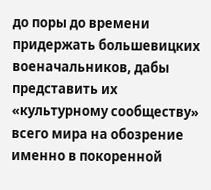до поры до времени придержать большевицких военачальников, дабы представить их «культурному сообществу» всего мира на обозрение именно в покоренной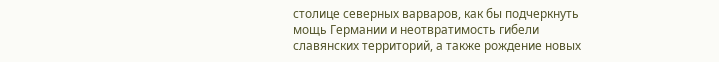столице северных варваров, как бы подчеркнуть мощь Германии и неотвратимость гибели славянских территорий, а также рождение новых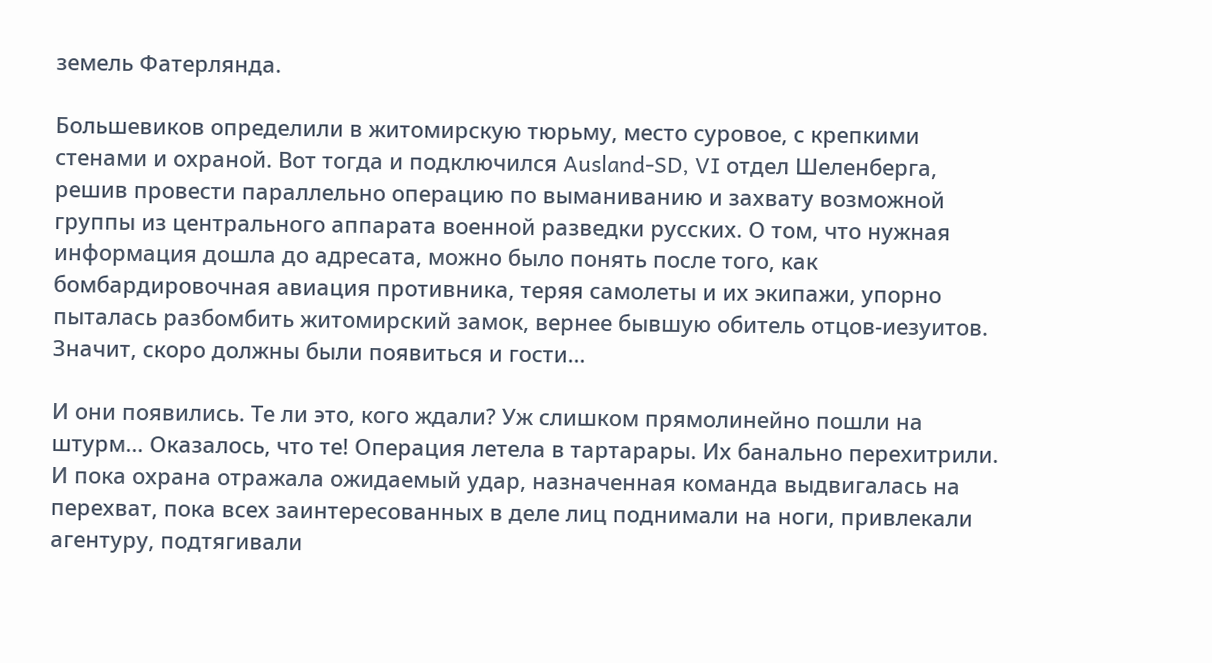земель Фатерлянда.

Большевиков определили в житомирскую тюрьму, место суровое, с крепкими стенами и охраной. Вот тогда и подключился Ausland-SD, VI отдел Шеленберга, решив провести параллельно операцию по выманиванию и захвату возможной группы из центрального аппарата военной разведки русских. О том, что нужная информация дошла до адресата, можно было понять после того, как бомбардировочная авиация противника, теряя самолеты и их экипажи, упорно пыталась разбомбить житомирский замок, вернее бывшую обитель отцов-иезуитов. Значит, скоро должны были появиться и гости…

И они появились. Те ли это, кого ждали? Уж слишком прямолинейно пошли на штурм… Оказалось, что те! Операция летела в тартарары. Их банально перехитрили. И пока охрана отражала ожидаемый удар, назначенная команда выдвигалась на перехват, пока всех заинтересованных в деле лиц поднимали на ноги, привлекали агентуру, подтягивали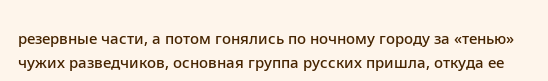резервные части, а потом гонялись по ночному городу за «тенью» чужих разведчиков, основная группа русских пришла, откуда ее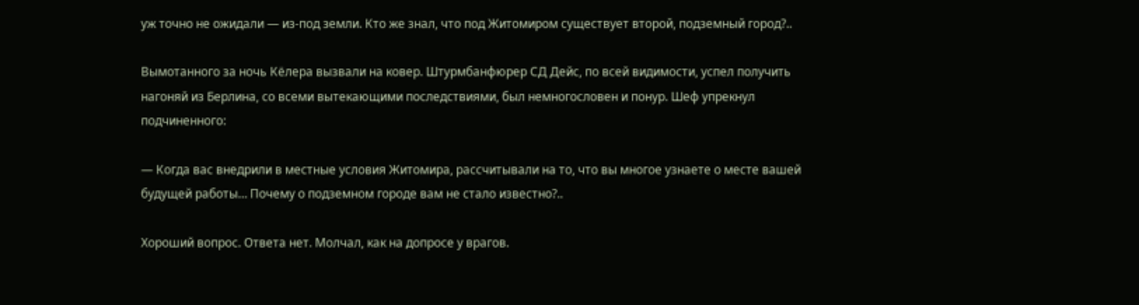уж точно не ожидали — из-под земли. Кто же знал, что под Житомиром существует второй, подземный город?..

Вымотанного за ночь Кёлера вызвали на ковер. Штурмбанфюрер СД Дейс, по всей видимости, успел получить нагоняй из Берлина, со всеми вытекающими последствиями, был немногословен и понур. Шеф упрекнул подчиненного:

— Когда вас внедрили в местные условия Житомира, рассчитывали на то, что вы многое узнаете о месте вашей будущей работы… Почему о подземном городе вам не стало известно?..

Хороший вопрос. Ответа нет. Молчал, как на допросе у врагов.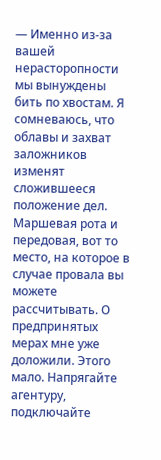— Именно из-за вашей нерасторопности мы вынуждены бить по хвостам. Я сомневаюсь, что облавы и захват заложников изменят сложившееся положение дел. Маршевая рота и передовая, вот то место, на которое в случае провала вы можете рассчитывать. О предпринятых мерах мне уже доложили. Этого мало. Напрягайте агентуру, подключайте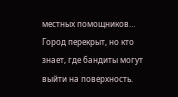местных помощников… Город перекрыт, но кто знает, где бандиты могут выйти на поверхность.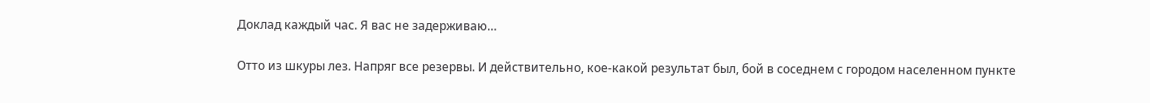Доклад каждый час. Я вас не задерживаю…

Отто из шкуры лез. Напряг все резервы. И действительно, кое-какой результат был, бой в соседнем с городом населенном пункте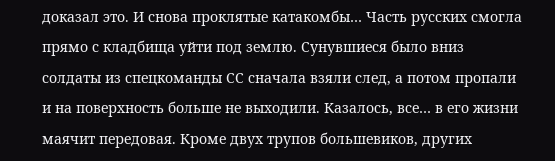доказал это. И снова проклятые катакомбы… Часть русских смогла прямо с кладбища уйти под землю. Сунувшиеся было вниз солдаты из спецкоманды СС сначала взяли след, а потом пропали и на поверхность больше не выходили. Казалось, все… в его жизни маячит передовая. Кроме двух трупов большевиков, других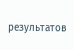результатов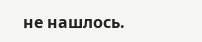не нашлось.